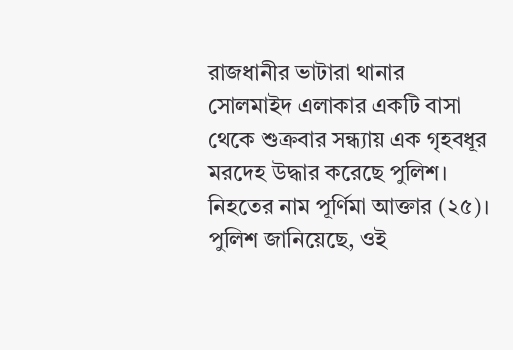রাজধানীর ভাটারা থানার সোলমাইদ এলাকার একটি বাসা থেকে শুক্রবার সন্ধ্যায় এক গৃহবধূর মরদেহ উদ্ধার করেছে পুলিশ। নিহতের নাম পূর্ণিমা আক্তার (২৫)। পুলিশ জানিয়েছে, ওই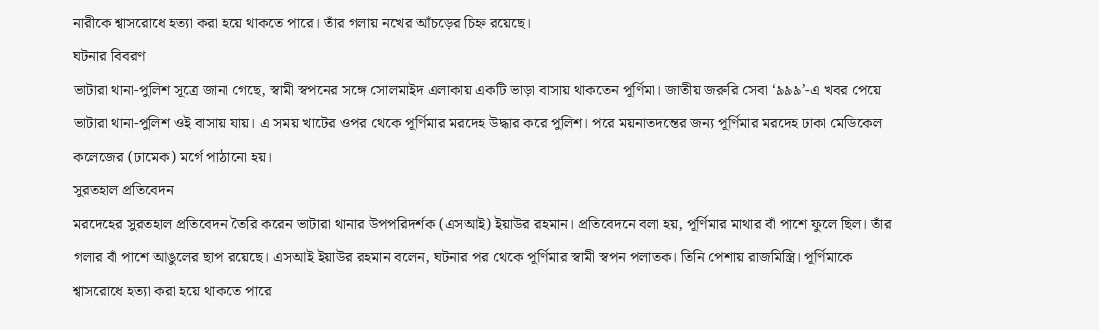নারীকে শ্বাসরোধে হত্যা করা হয়ে থাকতে পারে। তাঁর গলায় নখের আঁচড়ের চিহ্ন রয়েছে।
ঘটনার বিবরণ
ভাটারা থানা-পুলিশ সূত্রে জানা গেছে, স্বামী স্বপনের সঙ্গে সোলমাইদ এলাকায় একটি ভাড়া বাসায় থাকতেন পূর্ণিমা। জাতীয় জরুরি সেবা ‘৯৯৯’-এ খবর পেয়ে ভাটারা থানা-পুলিশ ওই বাসায় যায়। এ সময় খাটের ওপর থেকে পূর্ণিমার মরদেহ উদ্ধার করে পুলিশ। পরে ময়নাতদন্তের জন্য পূর্ণিমার মরদেহ ঢাকা মেডিকেল কলেজের (ঢামেক) মর্গে পাঠানো হয়।
সুরতহাল প্রতিবেদন
মরদেহের সুরতহাল প্রতিবেদন তৈরি করেন ভাটারা থানার উপপরিদর্শক (এসআই) ইয়াউর রহমান। প্রতিবেদনে বলা হয়, পূর্ণিমার মাথার বাঁ পাশে ফুলে ছিল। তাঁর গলার বাঁ পাশে আঙুলের ছাপ রয়েছে। এসআই ইয়াউর রহমান বলেন, ঘটনার পর থেকে পূর্ণিমার স্বামী স্বপন পলাতক। তিনি পেশায় রাজমিস্ত্রি। পূর্ণিমাকে শ্বাসরোধে হত্যা করা হয়ে থাকতে পারে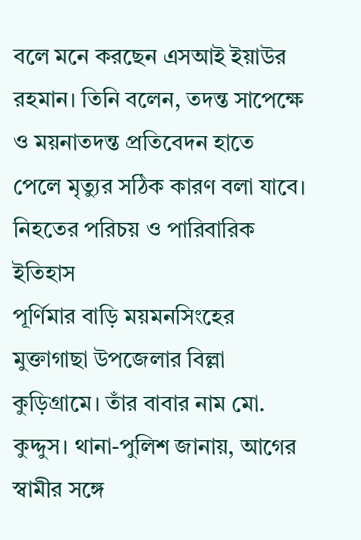বলে মনে করছেন এসআই ইয়াউর রহমান। তিনি বলেন, তদন্ত সাপেক্ষে ও ময়নাতদন্ত প্রতিবেদন হাতে পেলে মৃত্যুর সঠিক কারণ বলা যাবে।
নিহতের পরিচয় ও পারিবারিক ইতিহাস
পূর্ণিমার বাড়ি ময়মনসিংহের মুক্তাগাছা উপজেলার বিল্লা কুড়িগ্রামে। তাঁর বাবার নাম মো. কুদ্দুস। থানা-পুলিশ জানায়, আগের স্বামীর সঙ্গে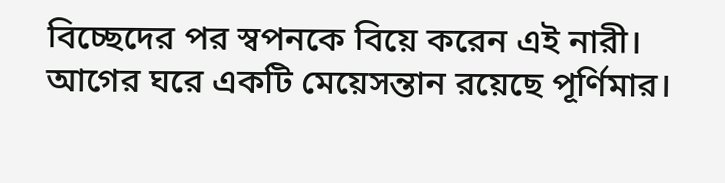বিচ্ছেদের পর স্বপনকে বিয়ে করেন এই নারী। আগের ঘরে একটি মেয়েসন্তান রয়েছে পূর্ণিমার।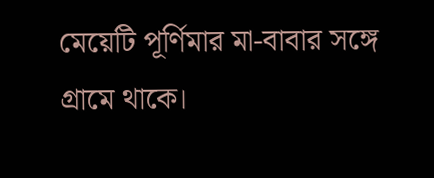মেয়েটি পূর্ণিমার মা-বাবার সঙ্গে গ্রামে থাকে।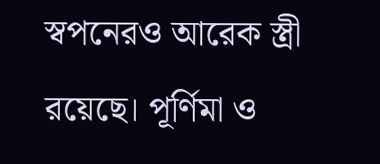স্বপনেরও আরেক স্ত্রী রয়েছে। পূর্ণিমা ও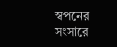স্বপনের সংসারে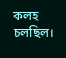কলহ চলছিল।